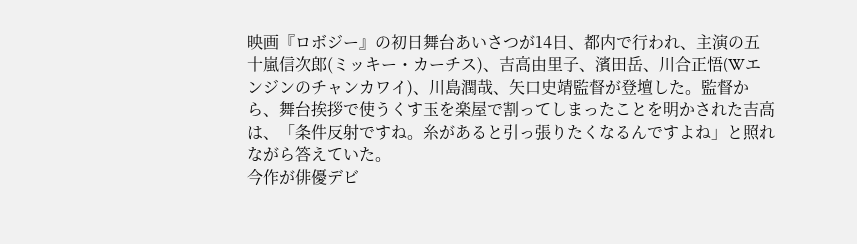映画『ロボジー』の初日舞台あいさつが14日、都内で行われ、主演の五十嵐信次郎(ミッキー・カーチス)、吉高由里子、濱田岳、川合正悟(Wエンジンのチャンカワイ)、川島潤哉、矢口史靖監督が登壇した。監督から、舞台挨拶で使うくす玉を楽屋で割ってしまったことを明かされた吉高は、「条件反射ですね。糸があると引っ張りたくなるんですよね」と照れながら答えていた。
今作が俳優デビ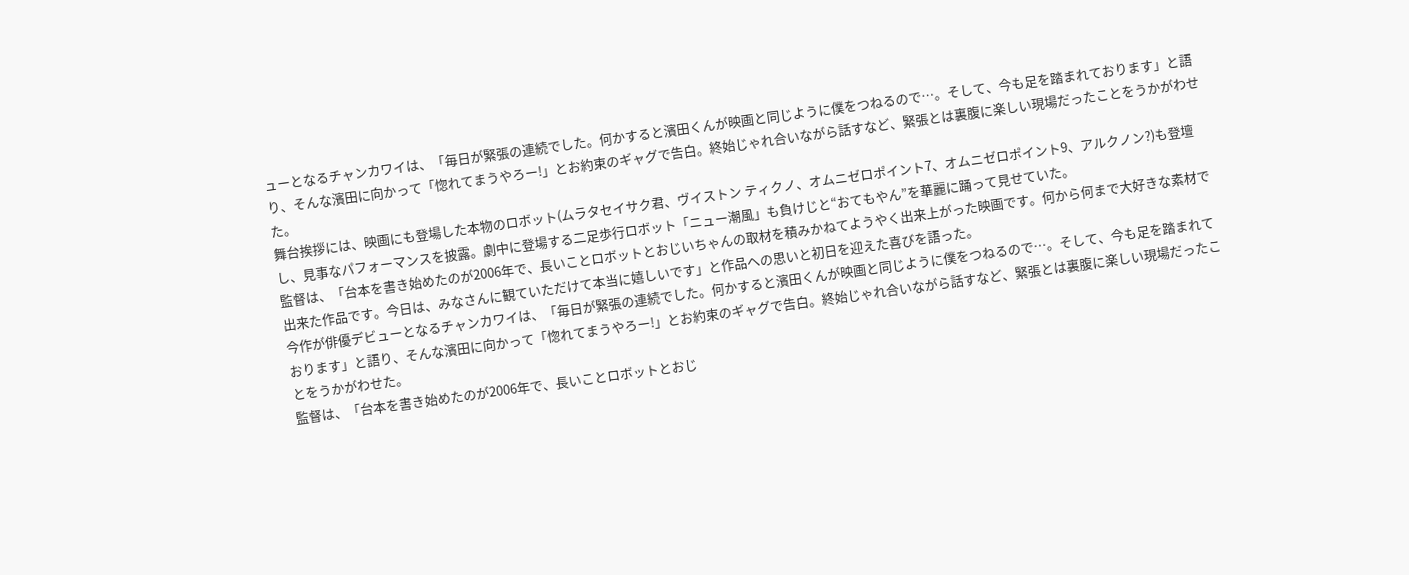ューとなるチャンカワイは、「毎日が緊張の連続でした。何かすると濱田くんが映画と同じように僕をつねるので…。そして、今も足を踏まれております」と語り、そんな濱田に向かって「惚れてまうやろー!」とお約束のギャグで告白。終始じゃれ合いながら話すなど、緊張とは裏腹に楽しい現場だったことをうかがわせた。
舞台挨拶には、映画にも登場した本物のロボット(ムラタセイサク君、ヴイストン ティクノ、オムニゼロポイント7、オムニゼロポイント9、アルクノン?)も登壇し、見事なパフォーマンスを披露。劇中に登場する二足歩行ロボット「ニュー潮風」も負けじと“おてもやん”を華麗に踊って見せていた。
監督は、「台本を書き始めたのが2006年で、長いことロボットとおじいちゃんの取材を積みかねてようやく出来上がった映画です。何から何まで大好きな素材で出来た作品です。今日は、みなさんに観ていただけて本当に嬉しいです」と作品への思いと初日を迎えた喜びを語った。
今作が俳優デビューとなるチャンカワイは、「毎日が緊張の連続でした。何かすると濱田くんが映画と同じように僕をつねるので…。そして、今も足を踏まれております」と語り、そんな濱田に向かって「惚れてまうやろー!」とお約束のギャグで告白。終始じゃれ合いながら話すなど、緊張とは裏腹に楽しい現場だったことをうかがわせた。
監督は、「台本を書き始めたのが2006年で、長いことロボットとおじ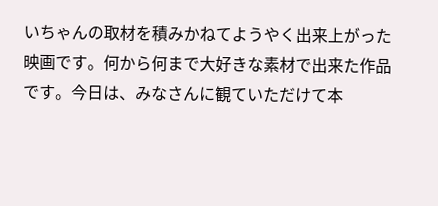いちゃんの取材を積みかねてようやく出来上がった映画です。何から何まで大好きな素材で出来た作品です。今日は、みなさんに観ていただけて本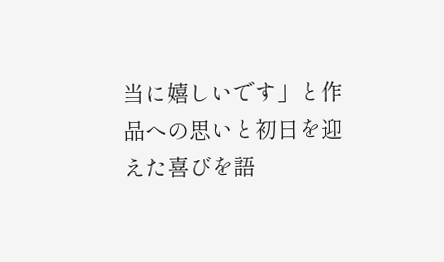当に嬉しいです」と作品への思いと初日を迎えた喜びを語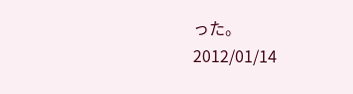った。
2012/01/14